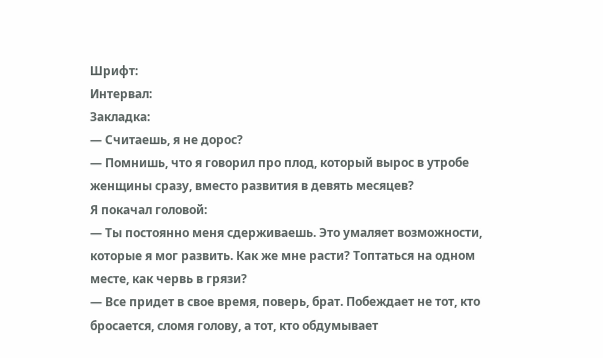Шрифт:
Интервал:
Закладка:
— Считаешь, я не дорос?
— Помнишь, что я говорил про плод, который вырос в утробе женщины сразу, вместо развития в девять месяцев?
Я покачал головой:
— Ты постоянно меня сдерживаешь. Это умаляет возможности, которые я мог развить. Как же мне расти? Топтаться на одном месте, как червь в грязи?
— Все придет в свое время, поверь, брат. Побеждает не тот, кто бросается, сломя голову, а тот, кто обдумывает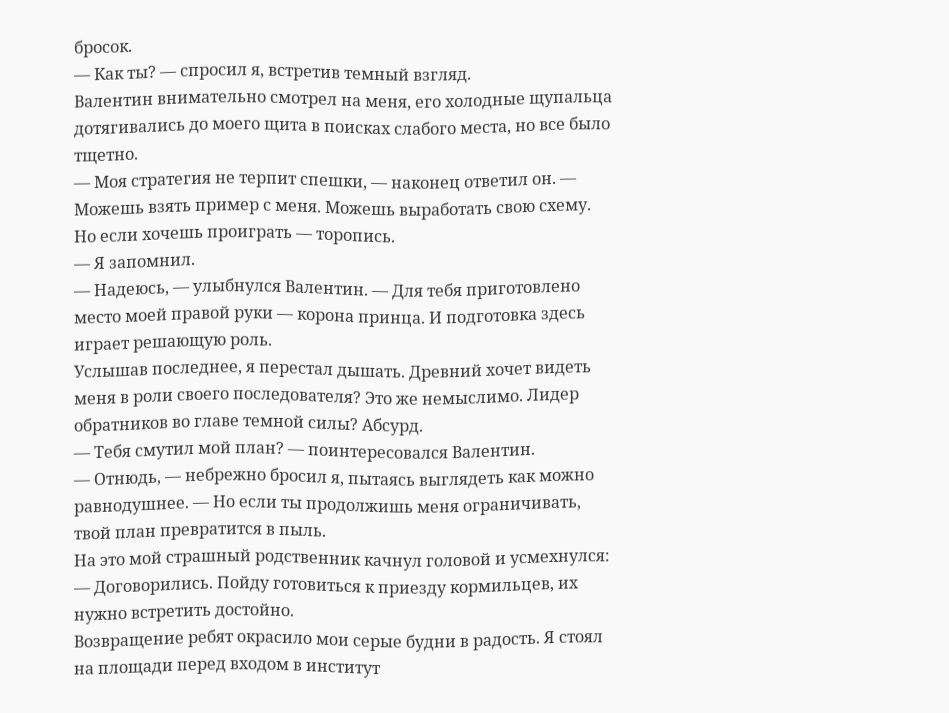бросок.
— Как ты? — спросил я, встретив темный взгляд.
Валентин внимательно смотрел на меня, его холодные щупальца дотягивались до моего щита в поисках слабого места, но все было тщетно.
— Моя стратегия не терпит спешки, — наконец ответил он. — Можешь взять пример с меня. Можешь выработать свою схему. Но если хочешь проиграть — торопись.
— Я запомнил.
— Надеюсь, — улыбнулся Валентин. — Для тебя приготовлено место моей правой руки — корона принца. И подготовка здесь играет решающую роль.
Услышав последнее, я перестал дышать. Древний хочет видеть меня в роли своего последователя? Это же немыслимо. Лидер обратников во главе темной силы? Абсурд.
— Тебя смутил мой план? — поинтересовался Валентин.
— Отнюдь, — небрежно бросил я, пытаясь выглядеть как можно равнодушнее. — Но если ты продолжишь меня ограничивать, твой план превратится в пыль.
На это мой страшный родственник качнул головой и усмехнулся:
— Договорились. Пойду готовиться к приезду кормильцев, их нужно встретить достойно.
Возвращение ребят окрасило мои серые будни в радость. Я стоял на площади перед входом в институт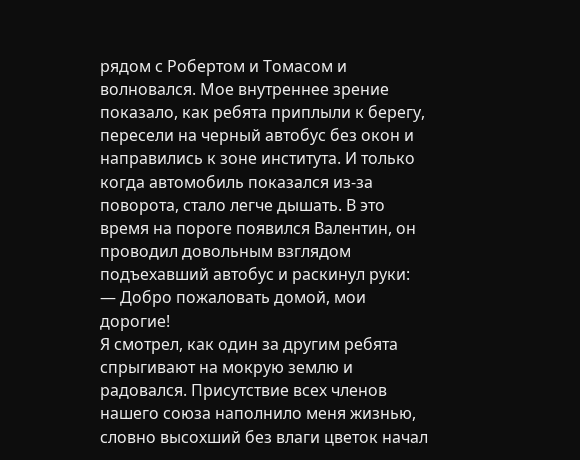рядом с Робертом и Томасом и волновался. Мое внутреннее зрение показало, как ребята приплыли к берегу, пересели на черный автобус без окон и направились к зоне института. И только когда автомобиль показался из-за поворота, стало легче дышать. В это время на пороге появился Валентин, он проводил довольным взглядом подъехавший автобус и раскинул руки:
— Добро пожаловать домой, мои дорогие!
Я смотрел, как один за другим ребята спрыгивают на мокрую землю и радовался. Присутствие всех членов нашего союза наполнило меня жизнью, словно высохший без влаги цветок начал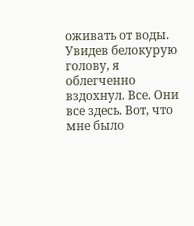оживать от воды.
Увидев белокурую голову, я облегченно вздохнул. Все. Они все здесь. Вот, что мне было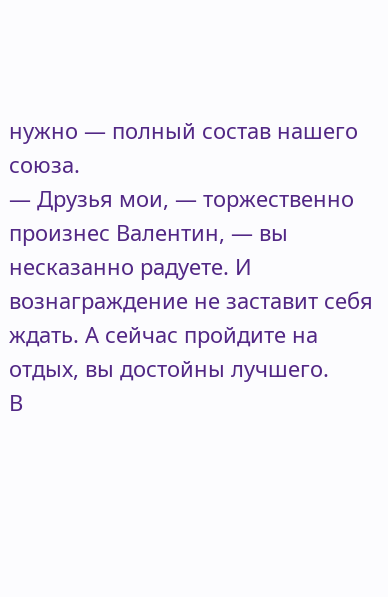нужно — полный состав нашего союза.
— Друзья мои, — торжественно произнес Валентин, — вы несказанно радуете. И вознаграждение не заставит себя ждать. А сейчас пройдите на отдых, вы достойны лучшего.
В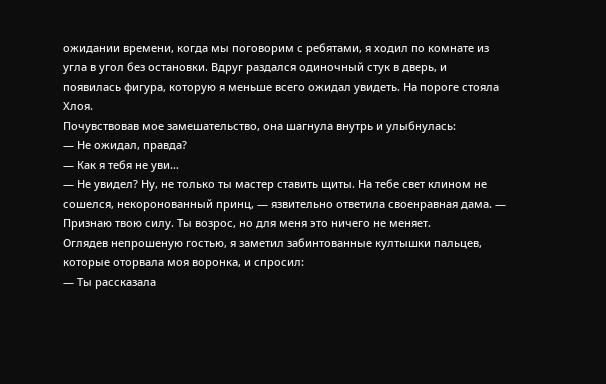ожидании времени, когда мы поговорим с ребятами, я ходил по комнате из угла в угол без остановки. Вдруг раздался одиночный стук в дверь, и появилась фигура, которую я меньше всего ожидал увидеть. На пороге стояла Хлоя.
Почувствовав мое замешательство, она шагнула внутрь и улыбнулась:
— Не ожидал, правда?
— Как я тебя не уви…
— Не увидел? Ну, не только ты мастер ставить щиты. На тебе свет клином не сошелся, некоронованный принц, — язвительно ответила своенравная дама. — Признаю твою силу. Ты возрос, но для меня это ничего не меняет.
Оглядев непрошеную гостью, я заметил забинтованные култышки пальцев, которые оторвала моя воронка, и спросил:
— Ты рассказала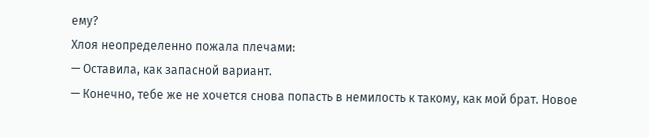ему?
Хлоя неопределенно пожала плечами:
— Оставила, как запасной вариант.
— Конечно, тебе же не хочется снова попасть в немилость к такому, как мой брат. Новое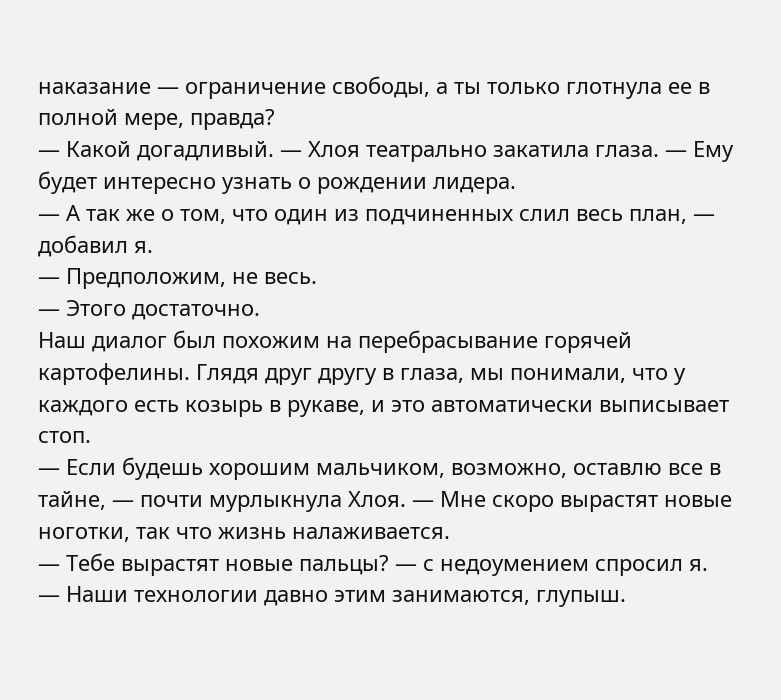наказание — ограничение свободы, а ты только глотнула ее в полной мере, правда?
— Какой догадливый. — Хлоя театрально закатила глаза. — Ему будет интересно узнать о рождении лидера.
— А так же о том, что один из подчиненных слил весь план, — добавил я.
— Предположим, не весь.
— Этого достаточно.
Наш диалог был похожим на перебрасывание горячей картофелины. Глядя друг другу в глаза, мы понимали, что у каждого есть козырь в рукаве, и это автоматически выписывает стоп.
— Если будешь хорошим мальчиком, возможно, оставлю все в тайне, — почти мурлыкнула Хлоя. — Мне скоро вырастят новые ноготки, так что жизнь налаживается.
— Тебе вырастят новые пальцы? — с недоумением спросил я.
— Наши технологии давно этим занимаются, глупыш.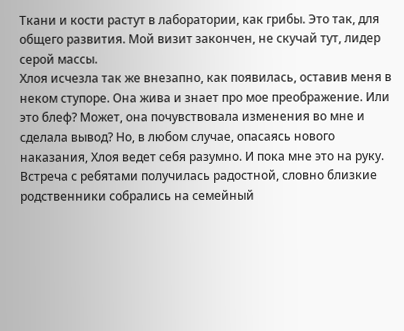Ткани и кости растут в лаборатории, как грибы. Это так, для общего развития. Мой визит закончен, не скучай тут, лидер серой массы.
Хлоя исчезла так же внезапно, как появилась, оставив меня в неком ступоре. Она жива и знает про мое преображение. Или это блеф? Может, она почувствовала изменения во мне и сделала вывод? Но, в любом случае, опасаясь нового наказания, Хлоя ведет себя разумно. И пока мне это на руку.
Встреча с ребятами получилась радостной, словно близкие родственники собрались на семейный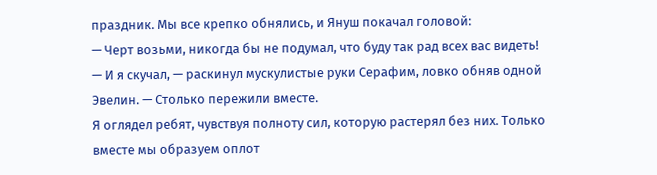праздник. Мы все крепко обнялись, и Януш покачал головой:
— Черт возьми, никогда бы не подумал, что буду так рад всех вас видеть!
— И я скучал, — раскинул мускулистые руки Серафим, ловко обняв одной Эвелин. — Столько пережили вместе.
Я оглядел ребят, чувствуя полноту сил, которую растерял без них. Только вместе мы образуем оплот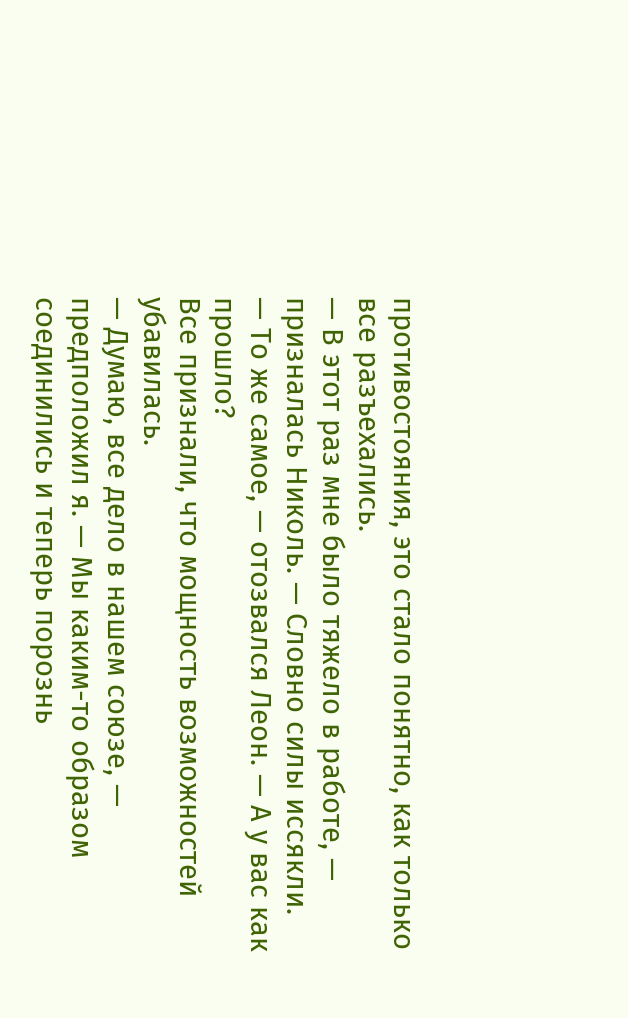противостояния, это стало понятно, как только все разъехались.
— В этот раз мне было тяжело в работе, — призналась Николь. — Словно силы иссякли.
— То же самое, — отозвался Леон. — А у вас как прошло?
Все признали, что мощность возможностей убавилась.
— Думаю, все дело в нашем союзе, — предположил я. — Мы каким-то образом соединились и теперь порознь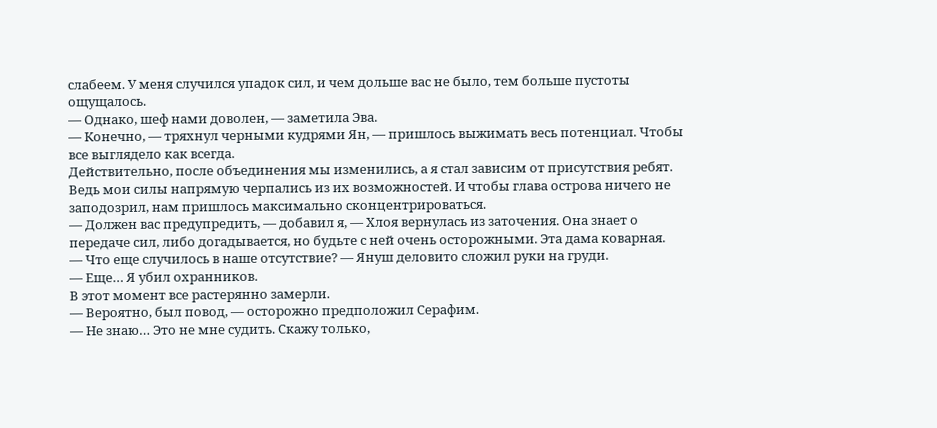слабеем. У меня случился упадок сил, и чем дольше вас не было, тем больше пустоты ощущалось.
— Однако, шеф нами доволен, — заметила Эва.
— Конечно, — тряхнул черными кудрями Ян, — пришлось выжимать весь потенциал. Чтобы все выглядело как всегда.
Действительно, после объединения мы изменились, а я стал зависим от присутствия ребят. Ведь мои силы напрямую черпались из их возможностей. И чтобы глава острова ничего не заподозрил, нам пришлось максимально сконцентрироваться.
— Должен вас предупредить, — добавил я, — Хлоя вернулась из заточения. Она знает о передаче сил, либо догадывается, но будьте с ней очень осторожными. Эта дама коварная.
— Что еще случилось в наше отсутствие? — Януш деловито сложил руки на груди.
— Еще… Я убил охранников.
В этот момент все растерянно замерли.
— Вероятно, был повод, — осторожно предположил Серафим.
— Не знаю… Это не мне судить. Скажу только,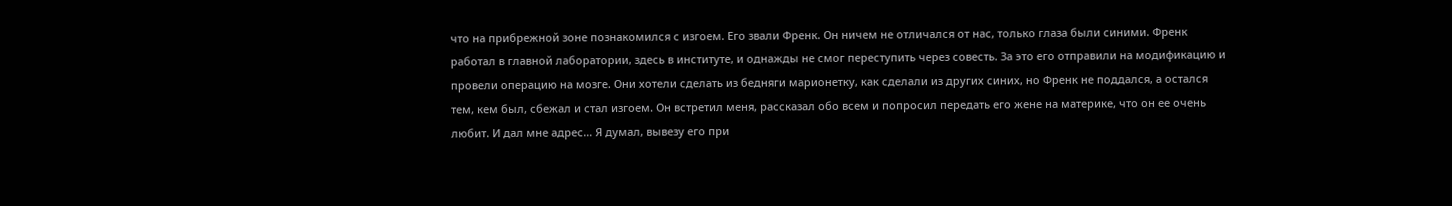что на прибрежной зоне познакомился с изгоем. Его звали Френк. Он ничем не отличался от нас, только глаза были синими. Френк работал в главной лаборатории, здесь в институте, и однажды не смог переступить через совесть. За это его отправили на модификацию и провели операцию на мозге. Они хотели сделать из бедняги марионетку, как сделали из других синих, но Френк не поддался, а остался тем, кем был, сбежал и стал изгоем. Он встретил меня, рассказал обо всем и попросил передать его жене на материке, что он ее очень любит. И дал мне адрес… Я думал, вывезу его при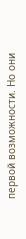первой возможности. Но они